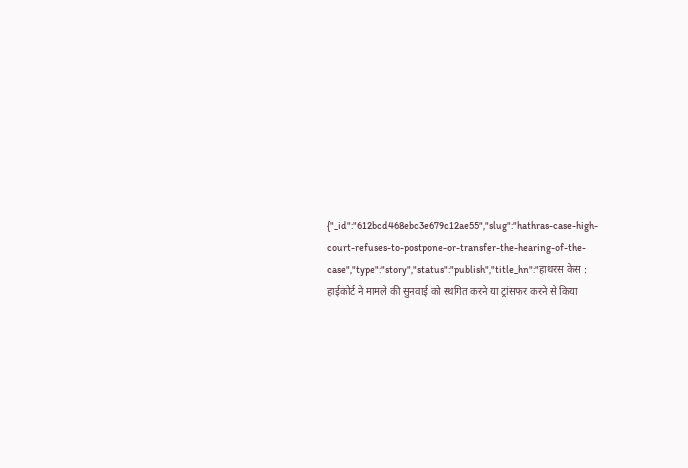{"_id":"612bcd468ebc3e679c12ae55","slug":"hathras-case-high-court-refuses-to-postpone-or-transfer-the-hearing-of-the-case","type":"story","status":"publish","title_hn":"हाथरस केस : हाईकोर्ट ने मामले की सुनवाई को स्थगित करने या ट्रांसफर करने से किया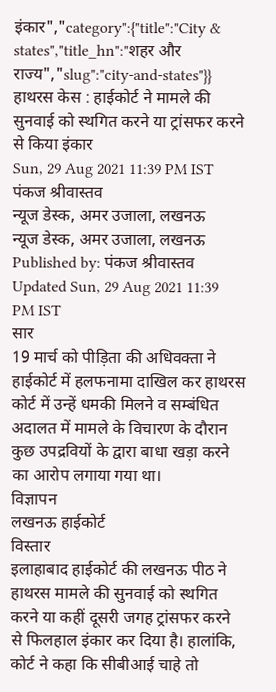इंकार","category":{"title":"City & states","title_hn":"शहर और राज्य","slug":"city-and-states"}}
हाथरस केस : हाईकोर्ट ने मामले की सुनवाई को स्थगित करने या ट्रांसफर करने से किया इंकार
Sun, 29 Aug 2021 11:39 PM IST
पंकज श्रीवास्तव
न्यूज डेस्क, अमर उजाला, लखनऊ
न्यूज डेस्क, अमर उजाला, लखनऊ
Published by: पंकज श्रीवास्तव
Updated Sun, 29 Aug 2021 11:39 PM IST
सार
19 मार्च को पीड़िता की अधिवक्ता ने हाईकोर्ट में हलफनामा दाखिल कर हाथरस कोर्ट में उन्हें धमकी मिलने व सम्बंधित अदालत में मामले के विचारण के दौरान कुछ उपद्रवियों के द्वारा बाधा खड़ा करने का आरोप लगाया गया था।
विज्ञापन
लखनऊ हाईकोर्ट
विस्तार
इलाहाबाद हाईकोर्ट की लखनऊ पीठ ने हाथरस मामले की सुनवाई को स्थगित करने या कहीं दूसरी जगह ट्रांसफर करने से फिलहाल इंकार कर दिया है। हालांकि, कोर्ट ने कहा कि सीबीआई चाहे तो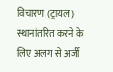विचारण (ट्रायल) स्थानांतरित करने के लिए अलग से अर्जी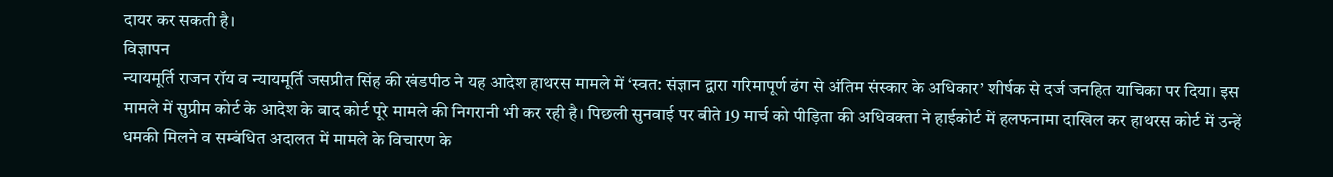दायर कर सकती है।
विज्ञापन
न्यायमूर्ति राजन रॉय व न्यायमूर्ति जसप्रीत सिंह की खंडपीठ ने यह आदेश हाथरस मामले में ‘स्वत: संज्ञान द्वारा गरिमापूर्ण ढंग से अंतिम संस्कार के अधिकार’ शीर्षक से दर्ज जनहित याचिका पर दिया। इस मामले में सुप्रीम कोर्ट के आदेश के बाद कोर्ट पूरे मामले की निगरानी भी कर रही है। पिछली सुनवाई पर बीते 19 मार्च को पीड़िता की अधिवक्ता ने हाईकोर्ट में हलफनामा दाखिल कर हाथरस कोर्ट में उन्हें धमकी मिलने व सम्बंधित अदालत में मामले के विचारण के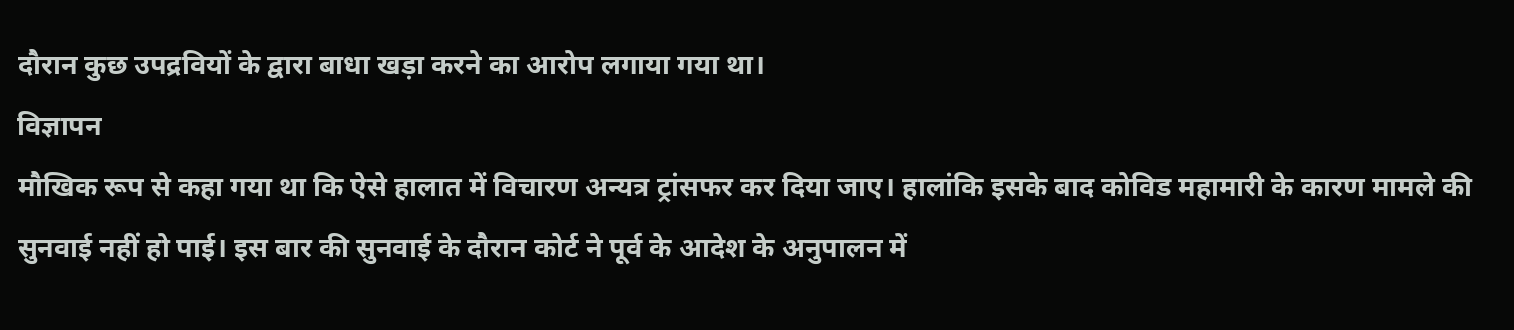दौरान कुछ उपद्रवियों के द्वारा बाधा खड़ा करने का आरोप लगाया गया था।
विज्ञापन
मौखिक रूप से कहा गया था कि ऐसे हालात में विचारण अन्यत्र ट्रांसफर कर दिया जाए। हालांकि इसके बाद कोविड महामारी के कारण मामले की सुनवाई नहीं हो पाई। इस बार की सुनवाई के दौरान कोर्ट ने पूर्व के आदेश के अनुपालन में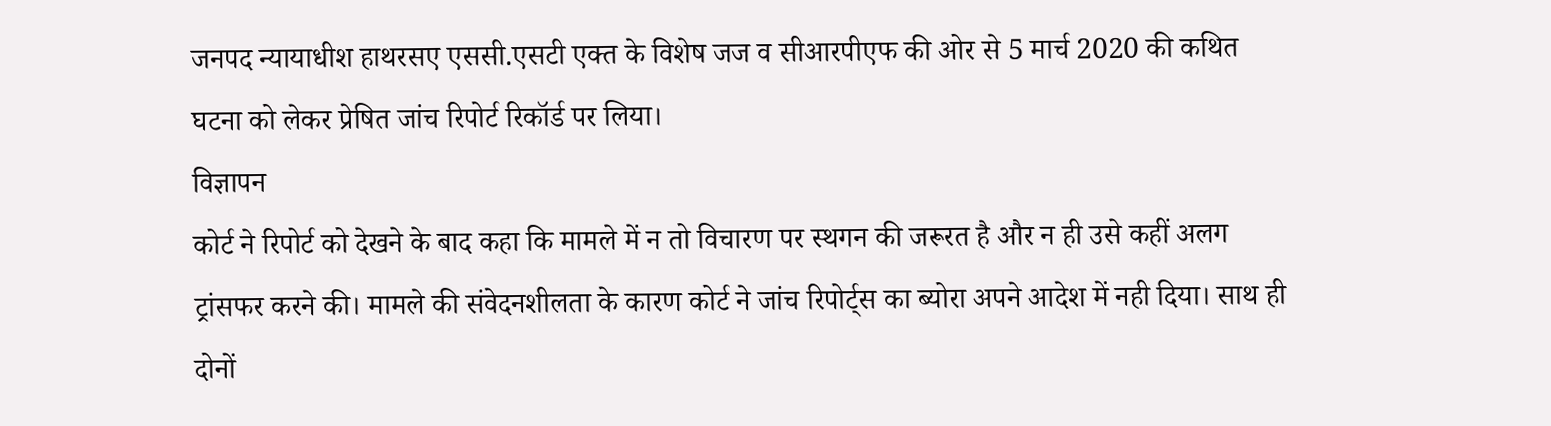जनपद न्यायाधीश हाथरसए एससी.एसटी एक्त के विशेष जज व सीआरपीएफ की ओर से 5 मार्च 2020 की कथित घटना को लेकर प्रेषित जांच रिपोर्ट रिकॉर्ड पर लिया।
विज्ञापन
कोर्ट ने रिपोर्ट को देखने के बाद कहा कि मामले में न तो विचारण पर स्थगन की जरूरत है और न ही उसे कहीं अलग ट्रांसफर करने की। मामले की संवेदनशीलता के कारण कोर्ट ने जांच रिपोर्ट्स का ब्योरा अपने आदेश में नही दिया। साथ ही दोनों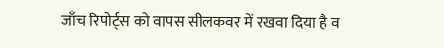जाँच रिपोर्ट्स को वापस सीलकवर में रखवा दिया है व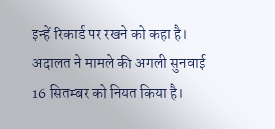इन्हें रिकार्ड पर रखने को कहा है। अदालत ने मामले की अगली सुनवाई 16 सितम्बर को नियत किया है।